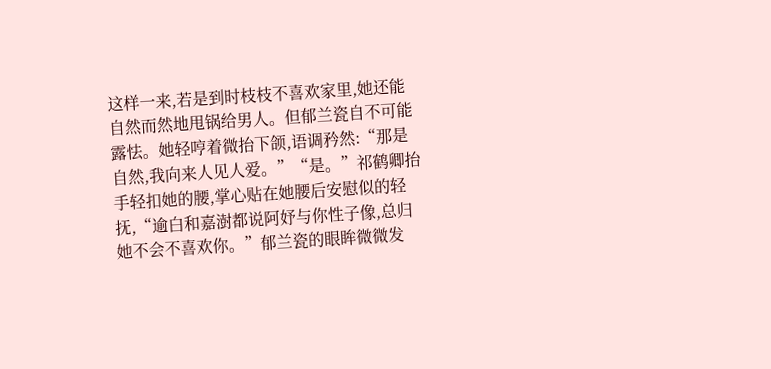这样一来,若是到时枝枝不喜欢家里,她还能自然而然地甩锅给男人。但郁兰瓷自不可能露怯。她轻哼着微抬下颌,语调矜然:“那是自然,我向来人见人爱。”“是。”祁鹤卿抬手轻扣她的腰,掌心贴在她腰后安慰似的轻抚,“逾白和嘉澍都说阿妤与你性子像,总归她不会不喜欢你。”郁兰瓷的眼眸微微发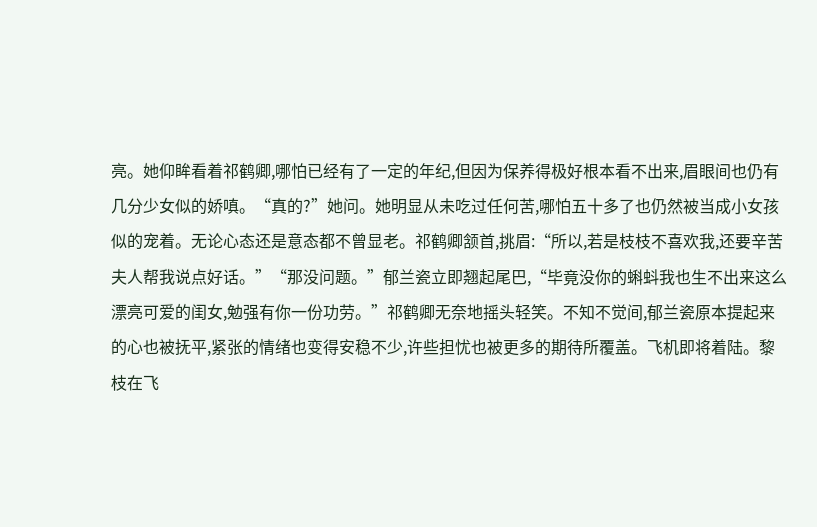亮。她仰眸看着祁鹤卿,哪怕已经有了一定的年纪,但因为保养得极好根本看不出来,眉眼间也仍有几分少女似的娇嗔。“真的?”她问。她明显从未吃过任何苦,哪怕五十多了也仍然被当成小女孩似的宠着。无论心态还是意态都不曾显老。祁鹤卿颔首,挑眉:“所以,若是枝枝不喜欢我,还要辛苦夫人帮我说点好话。”“那没问题。”郁兰瓷立即翘起尾巴,“毕竟没你的蝌蚪我也生不出来这么漂亮可爱的闺女,勉强有你一份功劳。”祁鹤卿无奈地摇头轻笑。不知不觉间,郁兰瓷原本提起来的心也被抚平,紧张的情绪也变得安稳不少,许些担忧也被更多的期待所覆盖。飞机即将着陆。黎枝在飞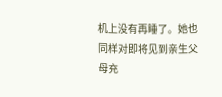机上没有再睡了。她也同样对即将见到亲生父母充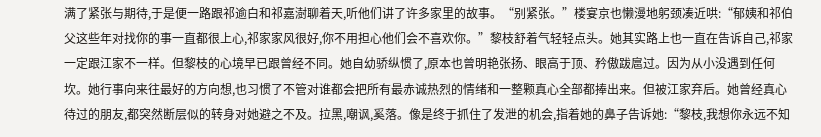满了紧张与期待,于是便一路跟祁逾白和祁嘉澍聊着天,听他们讲了许多家里的故事。“别紧张。”楼宴京也懒漫地躬颈凑近哄:“郁姨和祁伯父这些年对找你的事一直都很上心,祁家家风很好,你不用担心他们会不喜欢你。”黎枝舒着气轻轻点头。她其实路上也一直在告诉自己,祁家一定跟江家不一样。但黎枝的心境早已跟曾经不同。她自幼骄纵惯了,原本也曾明艳张扬、眼高于顶、矜傲跋扈过。因为从小没遇到任何坎。她行事向来往最好的方向想,也习惯了不管对谁都会把所有最赤诚热烈的情绪和一整颗真心全部都捧出来。但被江家弃后。她曾经真心待过的朋友,都突然断层似的转身对她避之不及。拉黑,嘲讽,奚落。像是终于抓住了发泄的机会,指着她的鼻子告诉她:“黎枝,我想你永远不知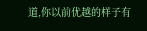道,你以前优越的样子有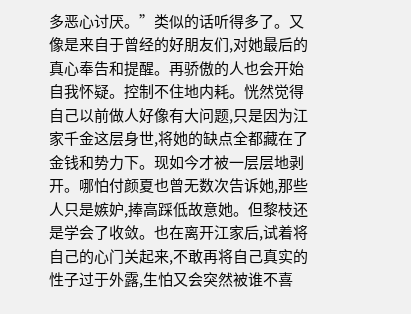多恶心讨厌。”类似的话听得多了。又像是来自于曾经的好朋友们,对她最后的真心奉告和提醒。再骄傲的人也会开始自我怀疑。控制不住地内耗。恍然觉得自己以前做人好像有大问题,只是因为江家千金这层身世,将她的缺点全都藏在了金钱和势力下。现如今才被一层层地剥开。哪怕付颜夏也曾无数次告诉她,那些人只是嫉妒,捧高踩低故意她。但黎枝还是学会了收敛。也在离开江家后,试着将自己的心门关起来,不敢再将自己真实的性子过于外露,生怕又会突然被谁不喜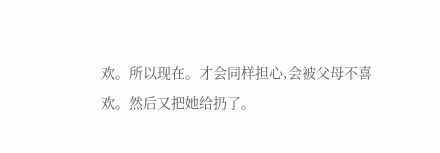欢。所以现在。才会同样担心,会被父母不喜欢。然后又把她给扔了。